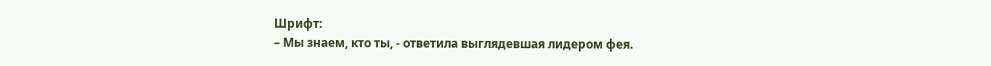Шрифт:
– Мы знаем, кто ты, - ответила выглядевшая лидером фея.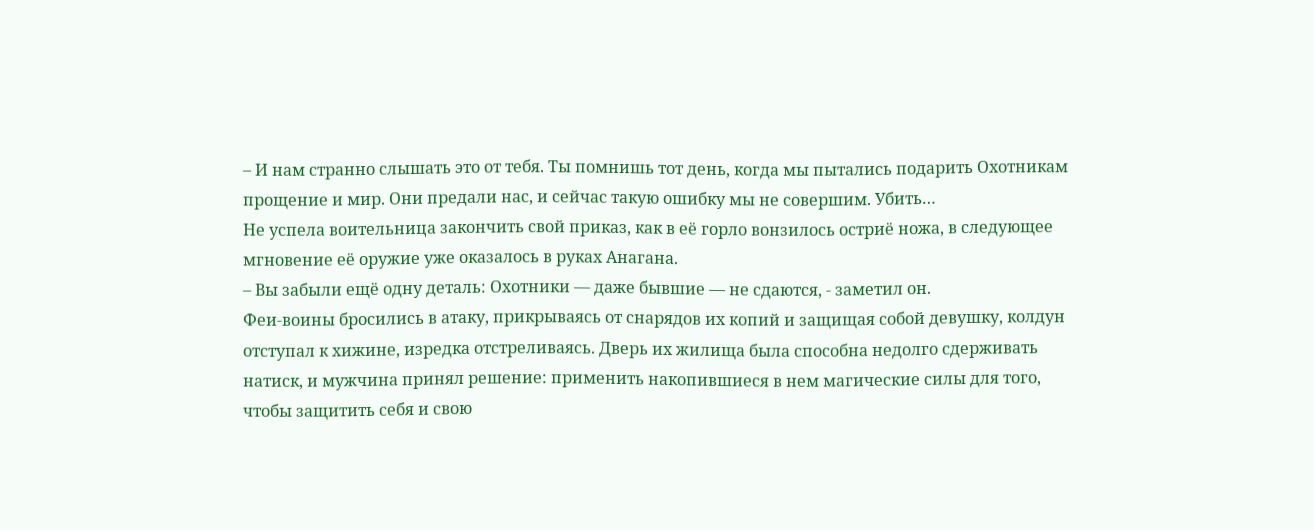– И нам странно слышать это от тебя. Ты помнишь тот день, когда мы пытались подарить Охотникам прощение и мир. Они предали нас, и сейчас такую ошибку мы не совершим. Убить…
Не успела воительница закончить свой приказ, как в её горло вонзилось остриё ножа, в следующее мгновение её оружие уже оказалось в руках Анагана.
– Вы забыли ещё одну деталь: Охотники — даже бывшие — не сдаются, - заметил он.
Феи-воины бросились в атаку, прикрываясь от снарядов их копий и защищая собой девушку, колдун отступал к хижине, изредка отстреливаясь. Дверь их жилища была способна недолго сдерживать натиск, и мужчина принял решение: применить накопившиеся в нем магические силы для того, чтобы защитить себя и свою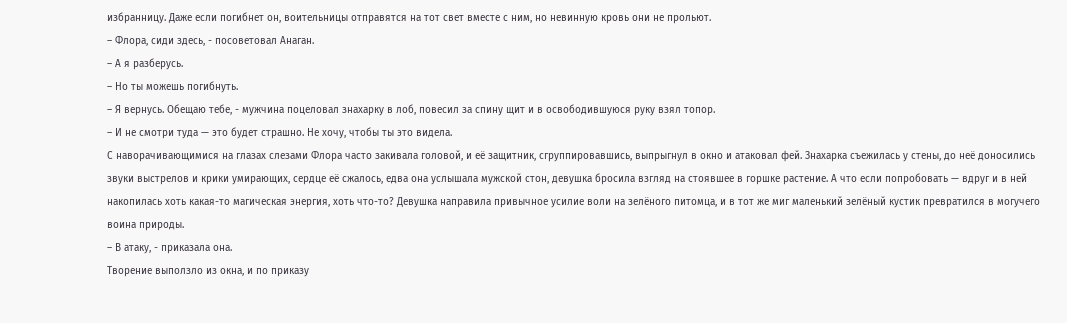избранницу. Даже если погибнет он, воительницы отправятся на тот свет вместе с ним, но невинную кровь они не прольют.
– Флора, сиди здесь, - посоветовал Анаган.
– А я разберусь.
– Но ты можешь погибнуть.
– Я вернусь. Обещаю тебе, - мужчина поцеловал знахарку в лоб, повесил за спину щит и в освободившуюся руку взял топор.
– И не смотри туда — это будет страшно. Не хочу, чтобы ты это видела.
С наворачивающимися на глазах слезами Флора часто закивала головой, и её защитник, сгруппировавшись, выпрыгнул в окно и атаковал фей. Знахарка съежилась у стены, до неё доносились звуки выстрелов и крики умирающих, сердце её сжалось, едва она услышала мужской стон, девушка бросила взгляд на стоявшее в горшке растение. А что если попробовать — вдруг и в ней накопилась хоть какая-то магическая энергия, хоть что-то? Девушка направила привычное усилие воли на зелёного питомца, и в тот же миг маленький зелёный кустик превратился в могучего воина природы.
– В атаку, - приказала она.
Творение выползло из окна, и по приказу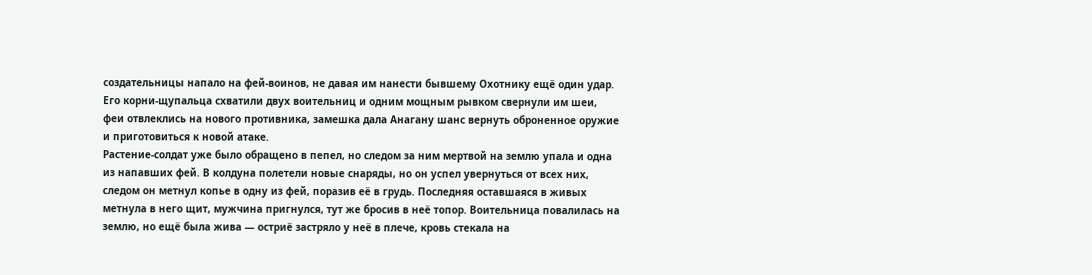создательницы напало на фей-воинов, не давая им нанести бывшему Охотнику ещё один удар. Его корни-щупальца схватили двух воительниц и одним мощным рывком свернули им шеи, феи отвлеклись на нового противника, замешка дала Анагану шанс вернуть оброненное оружие и приготовиться к новой атаке.
Растение-солдат уже было обращено в пепел, но следом за ним мертвой на землю упала и одна из напавших фей. В колдуна полетели новые снаряды, но он успел увернуться от всех них, следом он метнул копье в одну из фей, поразив её в грудь. Последняя оставшаяся в живых метнула в него щит, мужчина пригнулся, тут же бросив в неё топор. Воительница повалилась на землю, но ещё была жива — остриё застряло у неё в плече, кровь стекала на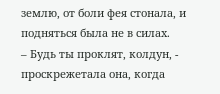землю, от боли фея стонала, и подняться была не в силах.
– Будь ты проклят, колдун, - проскрежетала она, когда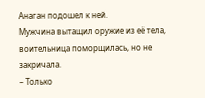Анаган подошел к ней.
Мужчина вытащил оружие из её тела, воительница поморщилась, но не закричала.
– Только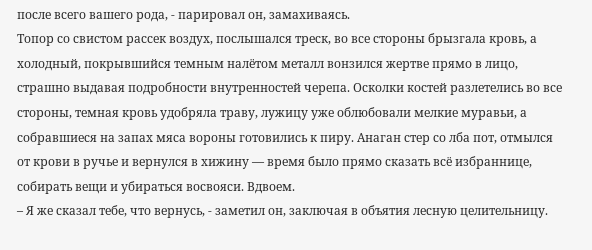после всего вашего рода, - парировал он, замахиваясь.
Топор со свистом рассек воздух, послышался треск, во все стороны брызгала кровь, а холодный, покрывшийся темным налётом металл вонзился жертве прямо в лицо, страшно выдавая подробности внутренностей черепа. Осколки костей разлетелись во все стороны, темная кровь удобряла траву, лужицу уже облюбовали мелкие муравьи, а собравшиеся на запах мяса вороны готовились к пиру. Анаган стер со лба пот, отмылся от крови в ручье и вернулся в хижину — время было прямо сказать всё избраннице, собирать вещи и убираться восвояси. Вдвоем.
– Я же сказал тебе, что вернусь, - заметил он, заключая в объятия лесную целительницу.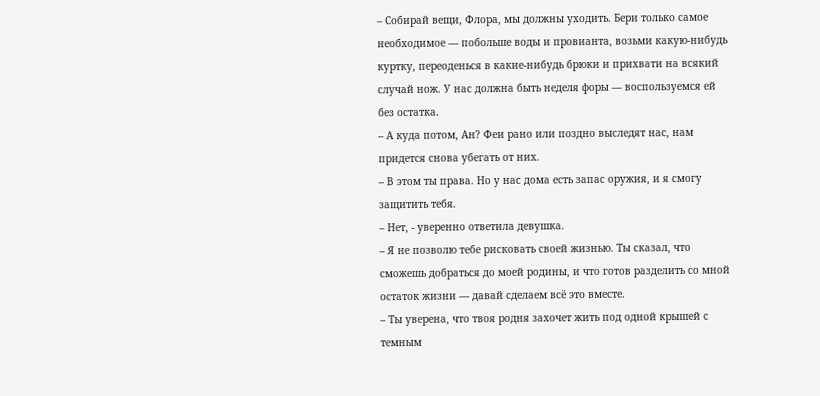– Собирай вещи, Флора, мы должны уходить. Бери только самое необходимое — побольше воды и провианта, возьми какую-нибудь куртку, переоденься в какие-нибудь брюки и прихвати на всякий случай нож. У нас должна быть неделя форы — воспользуемся ей без остатка.
– А куда потом, Ан? Феи рано или поздно выследят нас, нам придется снова убегать от них.
– В этом ты права. Но у нас дома есть запас оружия, и я смогу защитить тебя.
– Нет, - уверенно ответила девушка.
– Я не позволю тебе рисковать своей жизнью. Ты сказал, что сможешь добраться до моей родины, и что готов разделить со мной остаток жизни — давай сделаем всё это вместе.
– Ты уверена, что твоя родня захочет жить под одной крышей с темным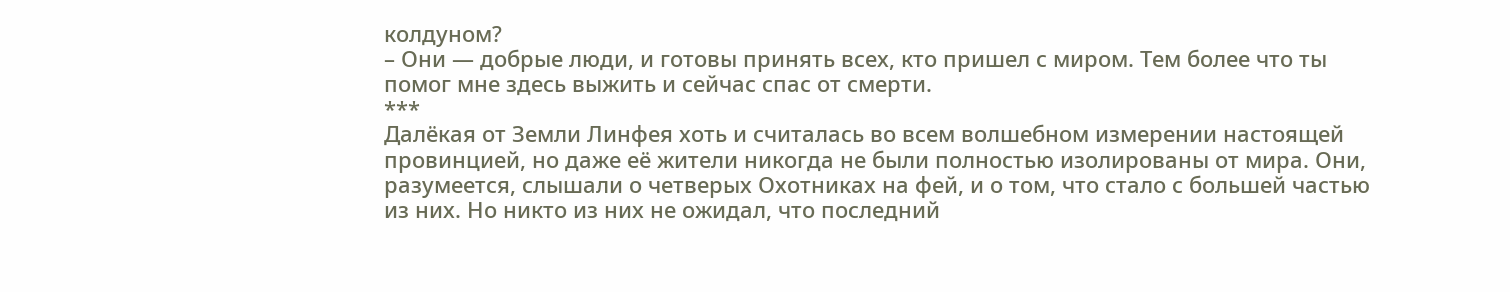колдуном?
– Они — добрые люди, и готовы принять всех, кто пришел с миром. Тем более что ты помог мне здесь выжить и сейчас спас от смерти.
***
Далёкая от Земли Линфея хоть и считалась во всем волшебном измерении настоящей провинцией, но даже её жители никогда не были полностью изолированы от мира. Они, разумеется, слышали о четверых Охотниках на фей, и о том, что стало с большей частью из них. Но никто из них не ожидал, что последний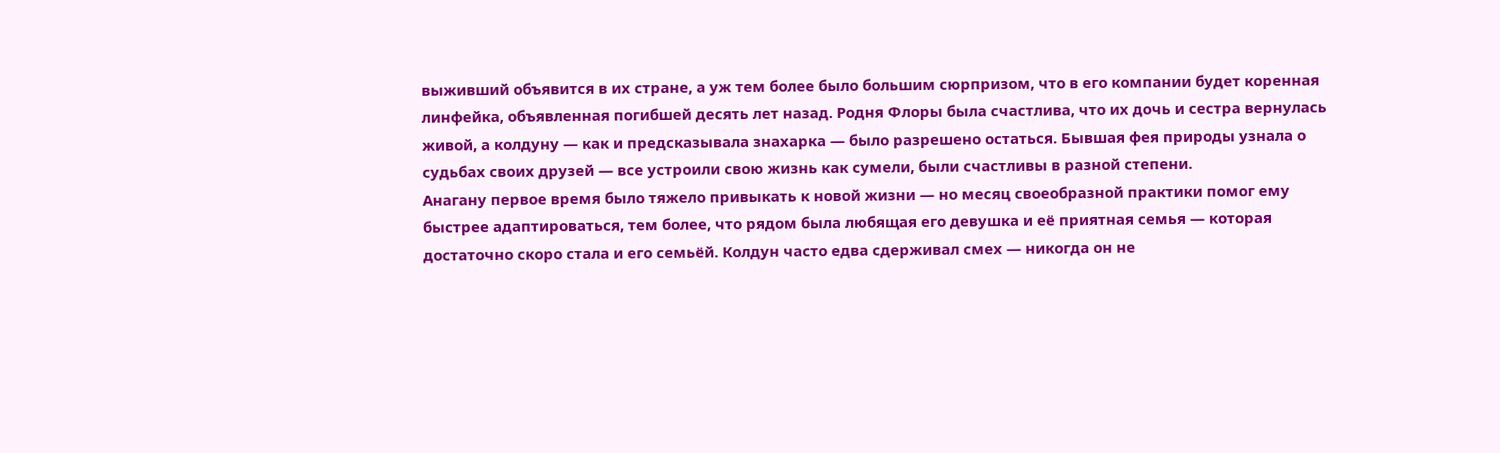выживший объявится в их стране, а уж тем более было большим сюрпризом, что в его компании будет коренная линфейка, объявленная погибшей десять лет назад. Родня Флоры была счастлива, что их дочь и сестра вернулась живой, а колдуну — как и предсказывала знахарка — было разрешено остаться. Бывшая фея природы узнала о судьбах своих друзей — все устроили свою жизнь как сумели, были счастливы в разной степени.
Анагану первое время было тяжело привыкать к новой жизни — но месяц своеобразной практики помог ему быстрее адаптироваться, тем более, что рядом была любящая его девушка и её приятная семья — которая достаточно скоро стала и его семьёй. Колдун часто едва сдерживал смех — никогда он не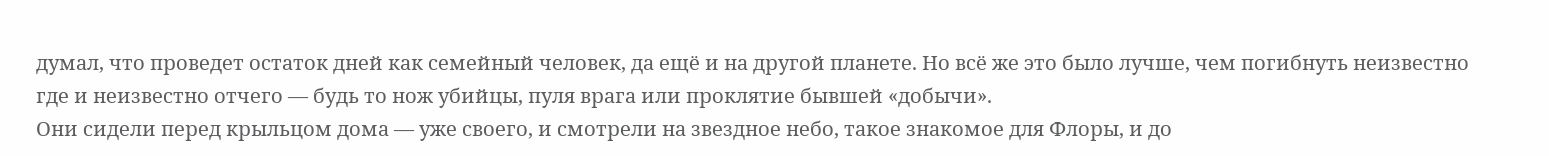думал, что проведет остаток дней как семейный человек, да ещё и на другой планете. Но всё же это было лучше, чем погибнуть неизвестно где и неизвестно отчего — будь то нож убийцы, пуля врага или проклятие бывшей «добычи».
Они сидели перед крыльцом дома — уже своего, и смотрели на звездное небо, такое знакомое для Флоры, и до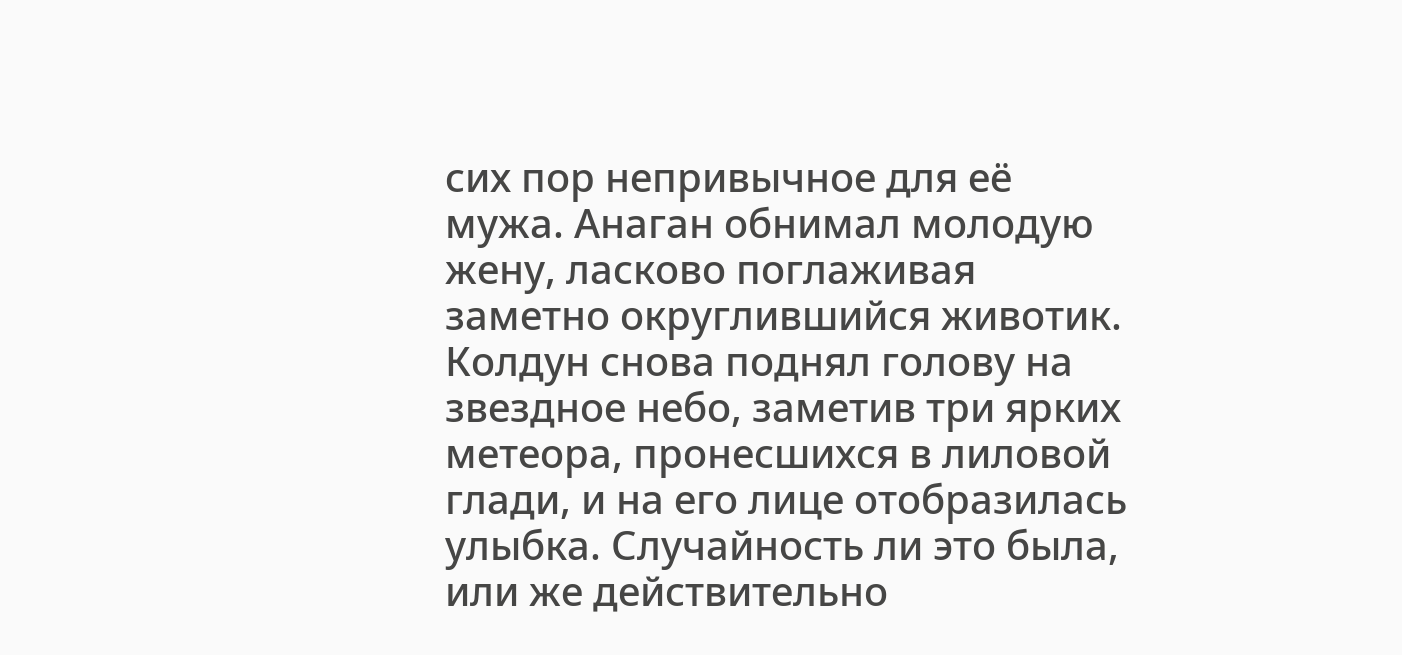сих пор непривычное для её мужа. Анаган обнимал молодую жену, ласково поглаживая заметно округлившийся животик. Колдун снова поднял голову на звездное небо, заметив три ярких метеора, пронесшихся в лиловой глади, и на его лице отобразилась улыбка. Случайность ли это была, или же действительно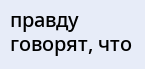правду говорят, что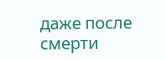даже после смерти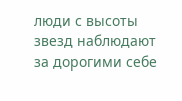люди с высоты звезд наблюдают за дорогими себе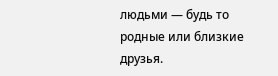людьми — будь то родные или близкие друзья.